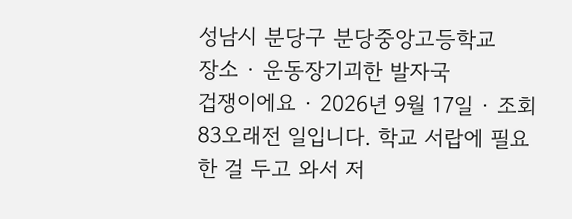성남시 분당구 분당중앙고등학교
장소 · 운동장기괴한 발자국
겁쟁이에요 · 2026년 9월 17일 · 조회 83오래전 일입니다. 학교 서랍에 필요한 걸 두고 와서 저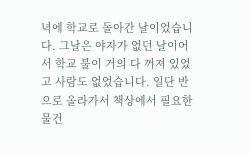녁에 학교로 돌아간 날이었습니다. 그날은 야자가 없던 날이어서 학교 불이 거의 다 꺼져 있었고 사람도 없었습니다. 일단 반으로 올라가서 책상에서 필요한 물건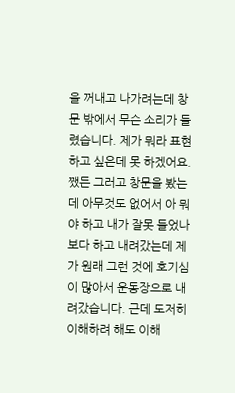을 꺼내고 나가려는데 창문 밖에서 무슨 소리가 들렸습니다. 제가 뭐라 표현하고 싶은데 못 하겠어요. 쨌든 그러고 창문을 봤는데 아무것도 없어서 아 뭐야 하고 내가 잘못 들었나 보다 하고 내려갔는데 제가 원래 그런 것에 호기심이 많아서 운동장으로 내려갔습니다. 근데 도저히 이해하려 해도 이해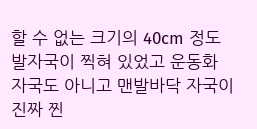할 수 없는 크기의 40cm 정도 발자국이 찍혀 있었고 운동화 자국도 아니고 맨발바닥 자국이 진짜 찐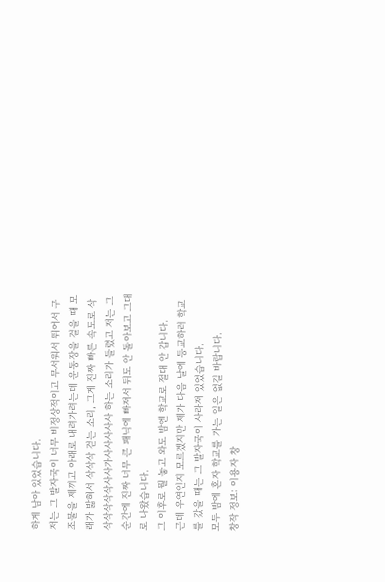하게 남아 있었습니다.
저는 그 발자국이 너무 비정상적이고 무서워서 뛰어서 구조물을 제끼고 아래로 내려가려는데 운동장을 걸을 때 모래가 밟혀서 삭삭삭 걷는 소리, 그게 진짜 빠른 속도로 삭삭삭삭삭삭사사가사사사사사 하는 소리가 들렸고 저는 그 순간에 진짜 너무 큰 패닉에 빠져서 뒤도 안 돌아보고 그대로 나왔습니다.
그 이후로 뭘 놓고 와도 밤엔 학교로 절대 안 갑니다.
근데 우연인지 모르겠지만 제가 다음 날에 등교하러 학교를 갔을 때는 그 발자국이 사라져 있었습니다.
모두 밤에 혼자 학교를 가는 일은 없길 바랍니다.
창작 정보: 이용자 창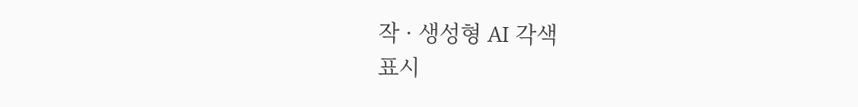작 · 생성형 AI 각색
표시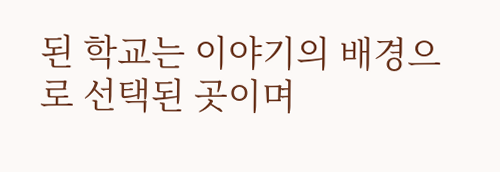된 학교는 이야기의 배경으로 선택된 곳이며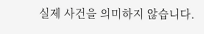실제 사건을 의미하지 않습니다.